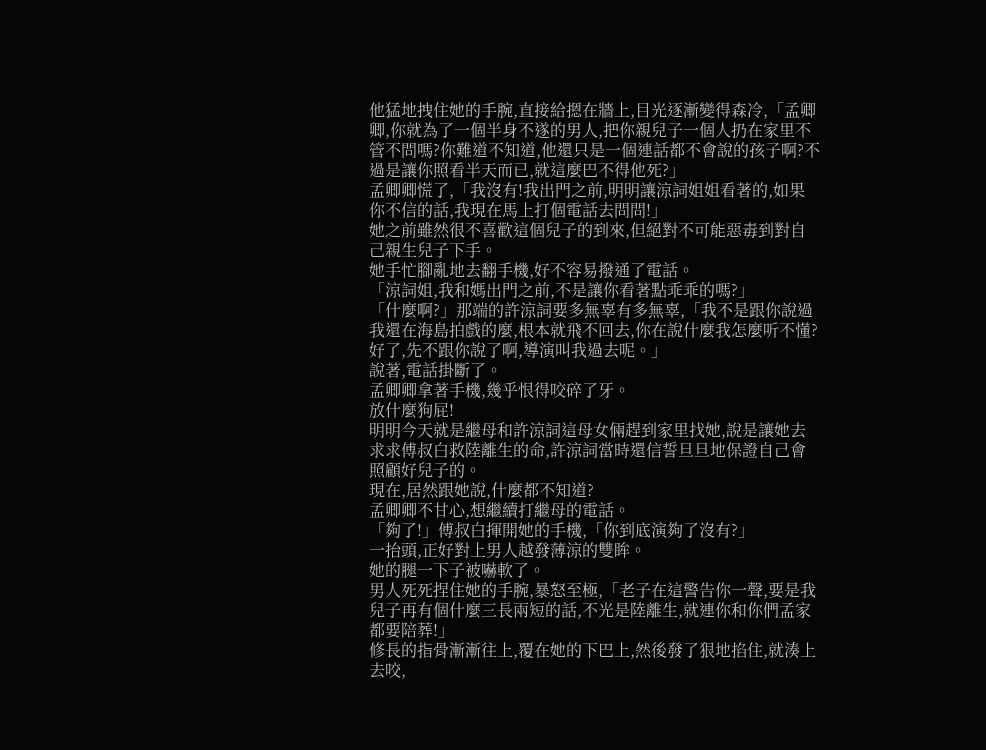他猛地拽住她的手腕,直接給摁在牆上,目光逐漸變得森冷,「孟卿卿,你就為了一個半身不遂的男人,把你親兒子一個人扔在家里不管不問嗎?你難道不知道,他還只是一個連話都不會說的孩子啊?不過是讓你照看半天而已,就這麼巴不得他死?」
孟卿卿慌了,「我沒有!我出門之前,明明讓涼詞姐姐看著的,如果你不信的話,我現在馬上打個電話去問問!」
她之前雖然很不喜歡這個兒子的到來,但絕對不可能惡毒到對自己親生兒子下手。
她手忙腳亂地去翻手機,好不容易撥通了電話。
「涼詞姐,我和媽出門之前,不是讓你看著點乖乖的嗎?」
「什麼啊?」那端的許涼詞要多無辜有多無辜,「我不是跟你說過我還在海島拍戲的麼,根本就飛不回去,你在說什麼我怎麼听不懂?好了,先不跟你說了啊,導演叫我過去呢。」
說著,電話掛斷了。
孟卿卿拿著手機,幾乎恨得咬碎了牙。
放什麼狗屁!
明明今天就是繼母和許涼詞這母女倆趕到家里找她,說是讓她去求求傅叔白救陸離生的命,許涼詞當時還信誓旦旦地保證自己會照顧好兒子的。
現在,居然跟她說,什麼都不知道?
孟卿卿不甘心,想繼續打繼母的電話。
「夠了!」傅叔白揮開她的手機,「你到底演夠了沒有?」
一抬頭,正好對上男人越發薄涼的雙眸。
她的腿一下子被嚇軟了。
男人死死捏住她的手腕,暴怒至極,「老子在這警告你一聲,要是我兒子再有個什麼三長兩短的話,不光是陸離生,就連你和你們孟家都要陪葬!」
修長的指骨漸漸往上,覆在她的下巴上,然後發了狠地掐住,就湊上去咬,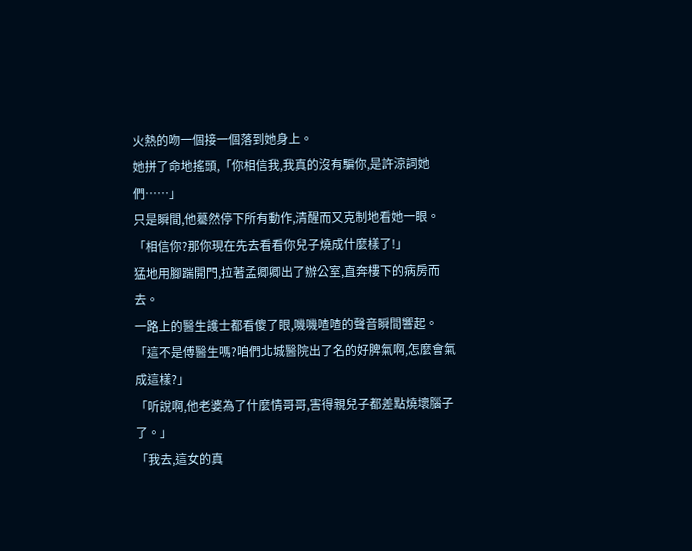火熱的吻一個接一個落到她身上。
她拼了命地搖頭,「你相信我,我真的沒有騙你,是許涼詞她們……」
只是瞬間,他驀然停下所有動作,清醒而又克制地看她一眼。
「相信你?那你現在先去看看你兒子燒成什麼樣了!」
猛地用腳踹開門,拉著孟卿卿出了辦公室,直奔樓下的病房而去。
一路上的醫生護士都看傻了眼,嘰嘰喳喳的聲音瞬間響起。
「這不是傅醫生嗎?咱們北城醫院出了名的好脾氣啊,怎麼會氣成這樣?」
「听說啊,他老婆為了什麼情哥哥,害得親兒子都差點燒壞腦子了。」
「我去,這女的真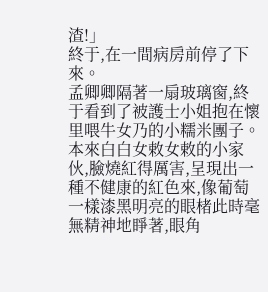渣!」
終于,在一間病房前停了下來。
孟卿卿隔著一扇玻璃窗,終于看到了被護士小姐抱在懷里喂牛女乃的小糯米團子。
本來白白女敕女敕的小家伙,臉燒紅得厲害,呈現出一種不健康的紅色來,像葡萄一樣漆黑明亮的眼楮此時毫無精神地睜著,眼角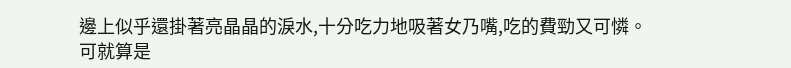邊上似乎還掛著亮晶晶的淚水,十分吃力地吸著女乃嘴,吃的費勁又可憐。
可就算是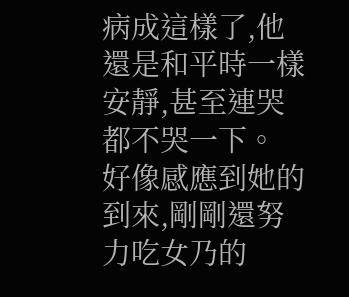病成這樣了,他還是和平時一樣安靜,甚至連哭都不哭一下。
好像感應到她的到來,剛剛還努力吃女乃的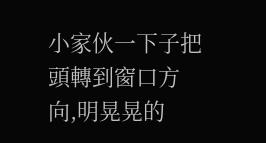小家伙一下子把頭轉到窗口方向,明晃晃的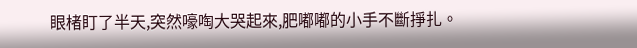眼楮盯了半天,突然嚎啕大哭起來,肥嘟嘟的小手不斷掙扎。